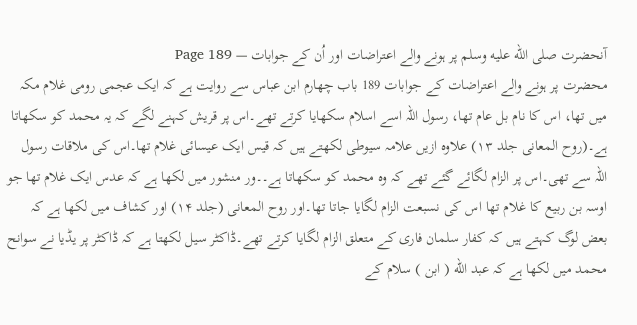آنحضرت صلى الله عليه وسلم پر ہونے والے اعتراضات اور اُن کے جوابات — Page 189
محضرت پر ہونے والے اعتراضات کے جوابات 189 باب چهارم ابن عباس سے روایت ہے کہ ایک عجمی رومی غلام مکہ میں تھا، اس کا نام بل عام تھا، رسول اللہ اسے اسلام سکھایا کرتے تھے۔اس پر قریش کہنے لگے کہ یہ محمد کو سکھاتا ہے۔(روح المعانی جلد ۱۳) علاوہ ازیں علامہ سیوطی لکھتے ہیں کہ قیس ایک عیسائی غلام تھا۔اس کی ملاقات رسول اللہ سے تھی۔اس پر الزام لگائے گئے تھے کہ وہ محمد کو سکھاتا ہے۔۔ور منشور میں لکھا ہے کہ عدس ایک غلام تھا جو اوسہ بن ربیع کا غلام تھا اس کی نسبعت الزام لگایا جاتا تھا۔اور روح المعانی (جلد ۱۴) اور کشاف میں لکھا ہے کہ بعض لوگ کہتے ہیں کہ کفار سلمان فاری کے متعلق الزام لگایا کرتے تھے۔ڈاکٹر سیل لکھتا ہے کہ ڈاکٹر پر یڈیا نے سوانح محمد میں لکھا ہے کہ عبد الله ( ابن ) سلام کے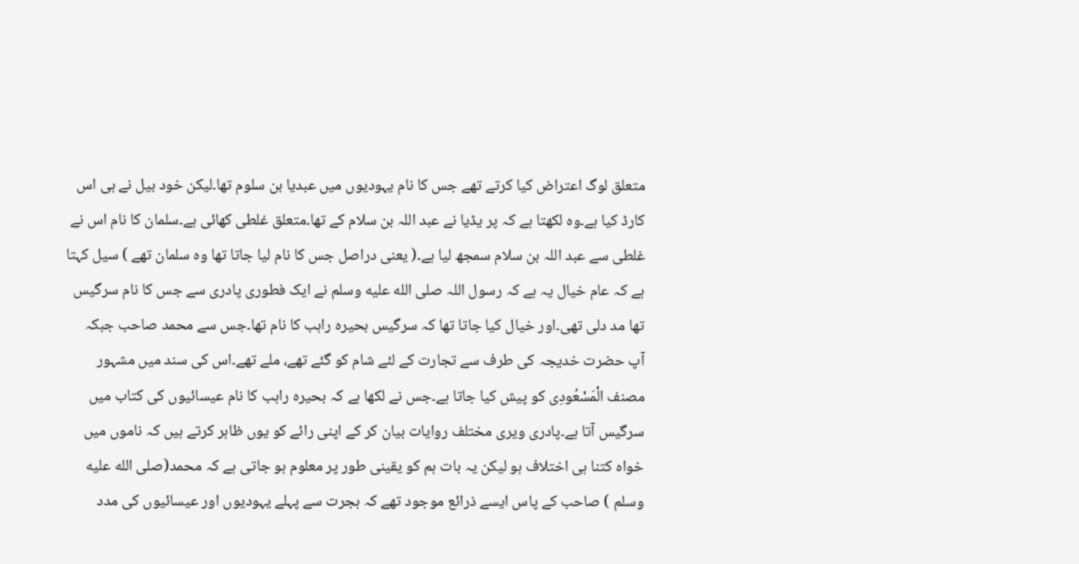متعلق لوگ اعتراض کیا کرتے تھے جس کا نام یہودیوں میں عبدیا بن سلوم تھا۔لیکن خود بیل نے ہی اس کارڈ کیا ہے۔وہ لکھتا ہے کہ پر یڈیا نے عبد اللہ بن سلام کے تھا۔متعلق غلطی کھائی ہے۔سلمان کا نام اس نے غلطی سے عبد اللہ بن سلام سمجھ لیا ہے۔( یعنی دراصل جس کا نام لیا جاتا تھا وہ سلمان تھے ) سیل کہتا ہے کہ عام خیال یہ ہے کہ رسول اللہ صلى الله عليه وسلم نے ایک فطوری پادری سے جس کا نام سرگیس تھا مد دلی تھی۔اور خیال کیا جاتا تھا کہ سرگیس بحیرہ راہب کا نام تھا۔جس سے محمد صاحب جبکہ آپ حضرت خدیجہ کی طرف سے تجارت کے لئے شام کو گئے تھے، ملے تھے۔اس کی سند میں مشہور مصنف الْمَسْعُودِی کو پیش کیا جاتا ہے۔جس نے لکھا ہے کہ بحیرہ راہب کا نام عیسائیوں کی کتاب میں سرگیس آتا ہے۔پادری ویری مختلف روایات بیان کر کے اپنی رائے کو یوں ظاہر کرتے ہیں کہ ناموں میں خواہ کتنا ہی اختلاف ہو لیکن یہ بات ہم کو یقینی طور پر معلوم ہو جاتی ہے کہ محمد(صلى الله عليه وسلم ) صاحب کے پاس ایسے ذرائع موجود تھے کہ ہجرت سے پہلے یہودیوں اور عیسائیوں کی مدد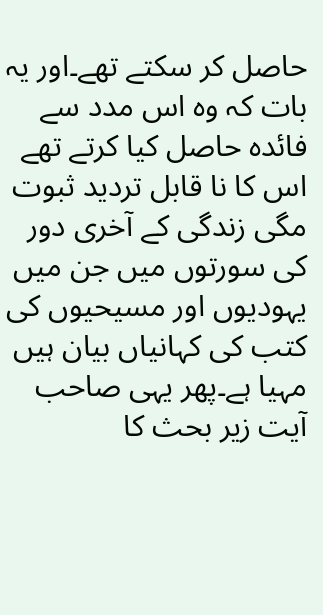حاصل کر سکتے تھے۔اور یہ بات کہ وہ اس مدد سے فائدہ حاصل کیا کرتے تھے اس کا نا قابل تردید ثبوت مگی زندگی کے آخری دور کی سورتوں میں جن میں یہودیوں اور مسیحیوں کی کتب کی کہانیاں بیان ہیں مہیا ہے۔پھر یہی صاحب آیت زیر بحث کا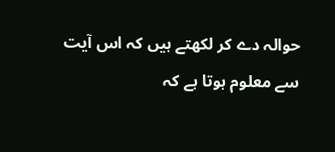حوالہ دے کر لکھتے ہیں کہ اس آیت سے معلوم ہوتا ہے کہ